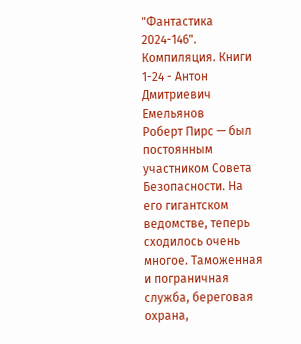"Фантастика 2024-146". Компиляция. Книги 1-24 - Антон Дмитриевич Емельянов
Роберт Пирс — был постоянным участником Совета Безопасности. На его гигантском ведомстве, теперь сходилось очень многое. Таможенная и пограничная служба, береговая охрана,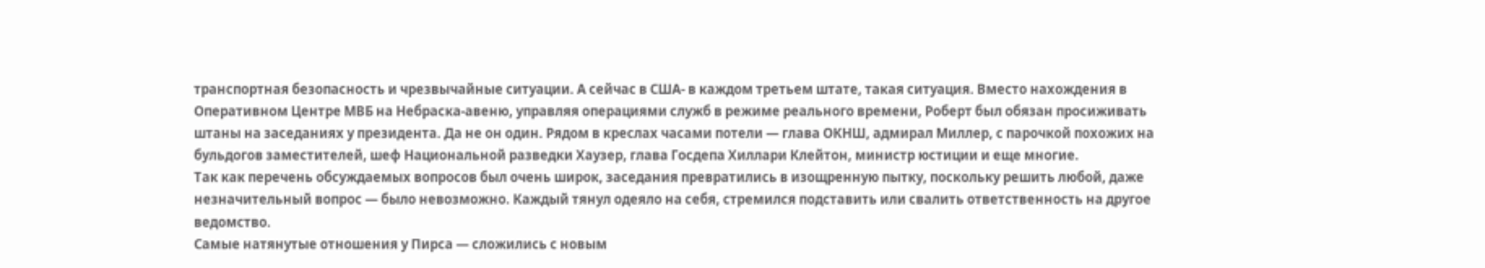транспортная безопасность и чрезвычайные ситуации. А сейчас в США- в каждом третьем штате, такая ситуация. Вместо нахождения в Оперативном Центре МВБ на Небраска-авеню, управляя операциями служб в режиме реального времени, Роберт был обязан просиживать штаны на заседаниях у президента. Да не он один. Рядом в креслах часами потели — глава ОКНШ, адмирал Миллер, с парочкой похожих на бульдогов заместителей, шеф Национальной разведки Хаузер, глава Госдепа Хиллари Клейтон, министр юстиции и еще многие.
Так как перечень обсуждаемых вопросов был очень широк, заседания превратились в изощренную пытку, поскольку решить любой, даже незначительный вопрос — было невозможно. Каждый тянул одеяло на себя, стремился подставить или свалить ответственность на другое ведомство.
Самые натянутые отношения у Пирса — сложились с новым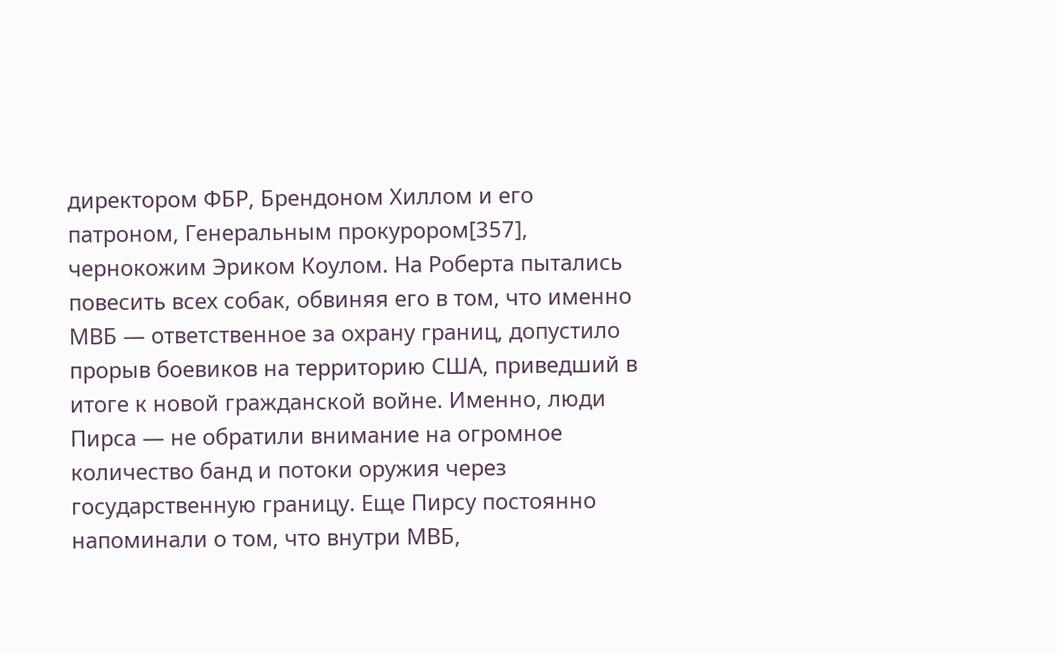директором ФБР, Брендоном Хиллом и его патроном, Генеральным прокурором[357], чернокожим Эриком Коулом. На Роберта пытались повесить всех собак, обвиняя его в том, что именно МВБ — ответственное за охрану границ, допустило прорыв боевиков на территорию США, приведший в итоге к новой гражданской войне. Именно, люди Пирса — не обратили внимание на огромное количество банд и потоки оружия через государственную границу. Еще Пирсу постоянно напоминали о том, что внутри МВБ,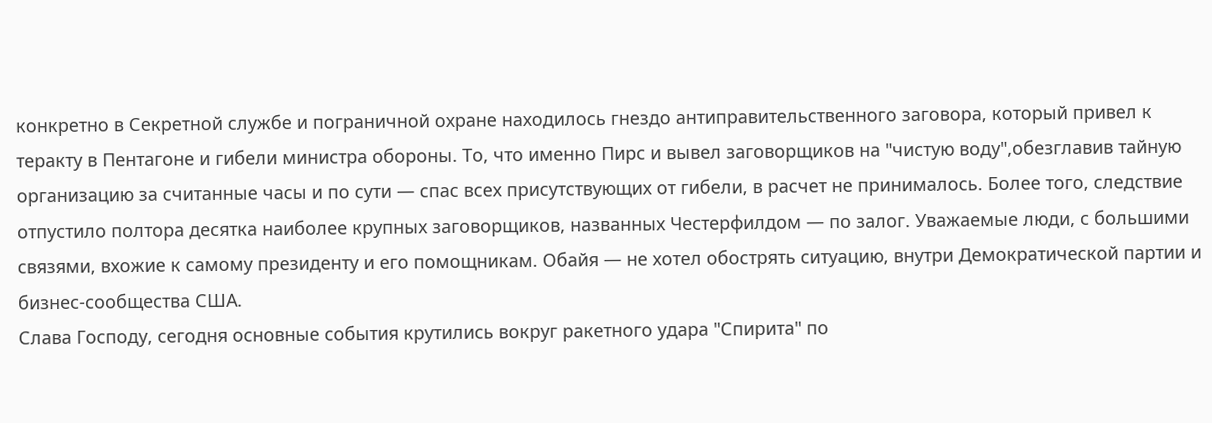конкретно в Секретной службе и пограничной охране находилось гнездо антиправительственного заговора, который привел к теракту в Пентагоне и гибели министра обороны. То, что именно Пирс и вывел заговорщиков на "чистую воду",обезглавив тайную организацию за считанные часы и по сути — спас всех присутствующих от гибели, в расчет не принималось. Более того, следствие отпустило полтора десятка наиболее крупных заговорщиков, названных Честерфилдом — по залог. Уважаемые люди, с большими связями, вхожие к самому президенту и его помощникам. Обайя — не хотел обострять ситуацию, внутри Демократической партии и бизнес-сообщества США.
Слава Господу, сегодня основные события крутились вокруг ракетного удара "Спирита" по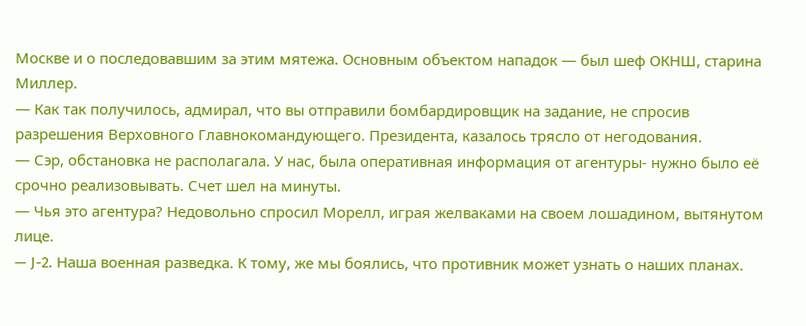Москве и о последовавшим за этим мятежа. Основным объектом нападок — был шеф ОКНШ, старина Миллер.
— Как так получилось, адмирал, что вы отправили бомбардировщик на задание, не спросив разрешения Верховного Главнокомандующего. Президента, казалось трясло от негодования.
— Сэр, обстановка не располагала. У нас, была оперативная информация от агентуры- нужно было её срочно реализовывать. Счет шел на минуты.
— Чья это агентура? Недовольно спросил Морелл, играя желваками на своем лошадином, вытянутом лице.
— J-2. Наша военная разведка. К тому, же мы боялись, что противник может узнать о наших планах.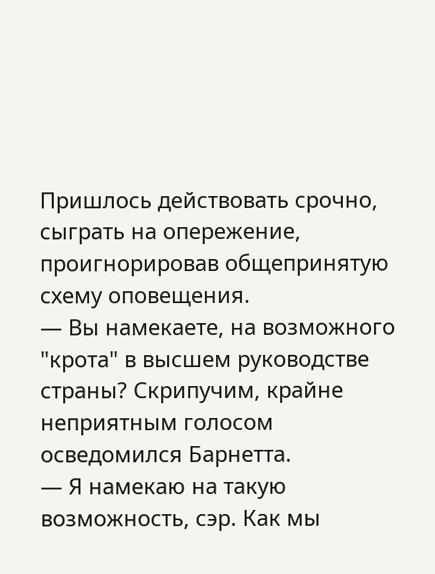Пришлось действовать срочно, сыграть на опережение, проигнорировав общепринятую схему оповещения.
— Вы намекаете, на возможного "крота" в высшем руководстве страны? Скрипучим, крайне неприятным голосом осведомился Барнетта.
— Я намекаю на такую возможность, сэр. Как мы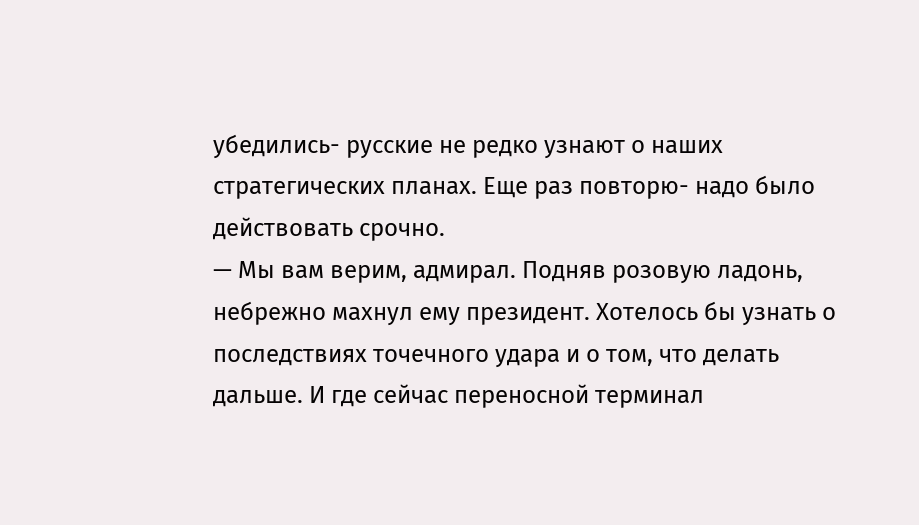убедились- русские не редко узнают о наших стратегических планах. Еще раз повторю- надо было действовать срочно.
— Мы вам верим, адмирал. Подняв розовую ладонь, небрежно махнул ему президент. Хотелось бы узнать о последствиях точечного удара и о том, что делать дальше. И где сейчас переносной терминал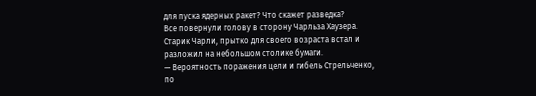для пуска ядерных ракет? Что скажет разведка?
Все повернули голову в сторону Чарльза Хаузера. Старик Чарли, прытко для своего возраста встал и разложил на небольшом столике бумаги.
— Вероятность поражения цели и гибель Стрельченко, по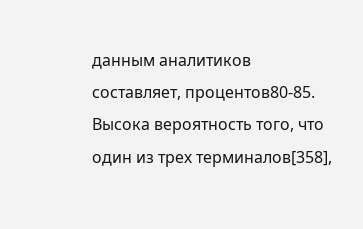данным аналитиков составляет, процентов80-85. Высока вероятность того, что один из трех терминалов[358],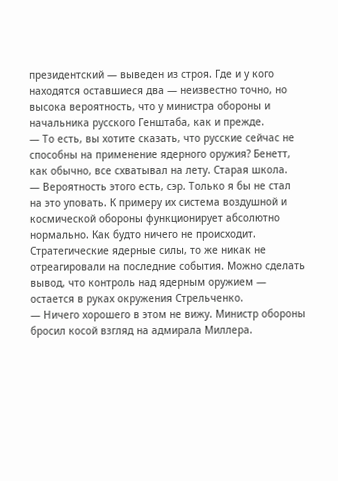президентский — выведен из строя. Где и у кого находятся оставшиеся два — неизвестно точно, но высока вероятность, что у министра обороны и начальника русского Генштаба, как и прежде.
— То есть, вы хотите сказать, что русские сейчас не способны на применение ядерного оружия? Бенетт, как обычно, все схватывал на лету. Старая школа.
— Вероятность этого есть, сэр. Только я бы не стал на это уповать. К примеру их система воздушной и космической обороны функционирует абсолютно нормально. Как будто ничего не происходит. Стратегические ядерные силы, то же никак не отреагировали на последние события. Можно сделать вывод, что контроль над ядерным оружием — остается в руках окружения Стрельченко.
— Ничего хорошего в этом не вижу. Министр обороны бросил косой взгляд на адмирала Миллера.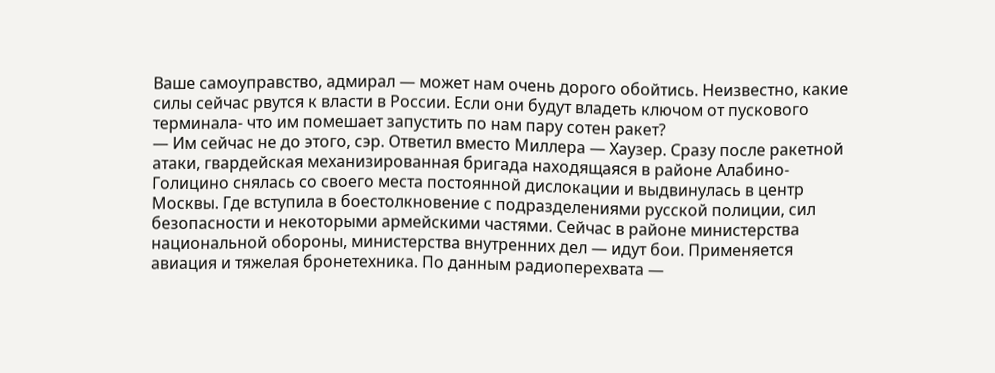Ваше самоуправство, адмирал — может нам очень дорого обойтись. Неизвестно, какие силы сейчас рвутся к власти в России. Если они будут владеть ключом от пускового терминала- что им помешает запустить по нам пару сотен ракет?
— Им сейчас не до этого, сэр. Ответил вместо Миллера — Хаузер. Сразу после ракетной атаки, гвардейская механизированная бригада находящаяся в районе Алабино-Голицино снялась со своего места постоянной дислокации и выдвинулась в центр Москвы. Где вступила в боестолкновение с подразделениями русской полиции, сил безопасности и некоторыми армейскими частями. Сейчас в районе министерства национальной обороны, министерства внутренних дел — идут бои. Применяется авиация и тяжелая бронетехника. По данным радиоперехвата —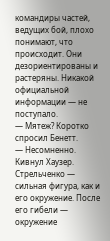командиры частей, ведущих бой, плохо понимают, что происходит. Они дезориентированы и растеряны. Никакой официальной информации — не поступало.
— Мятеж? Коротко спросил Бенетт.
— Несомненно. Кивнул Хаузер. Стрельченко — сильная фигура, как и его окружение. После его гибели — окружение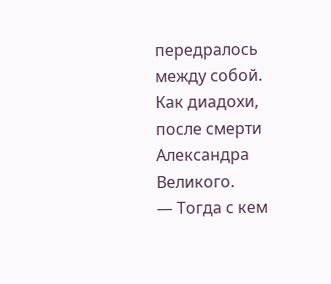передралось между собой. Как диадохи, после смерти Александра Великого.
— Тогда с кем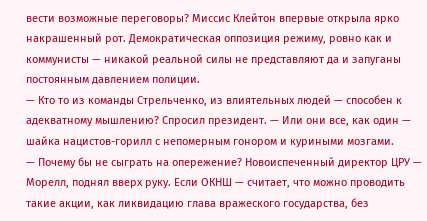вести возможные переговоры? Миссис Клейтон впервые открыла ярко накрашенный рот. Демократическая оппозиция режиму, ровно как и коммунисты — никакой реальной силы не представляют да и запуганы постоянным давлением полиции.
— Кто то из команды Стрельченко, из влиятельных людей — способен к адекватному мышлению? Спросил президент. — Или они все, как один — шайка нацистов-горилл с непомерным гонором и куриными мозгами.
— Почему бы не сыграть на опережение? Новоиспеченный директор ЦРУ — Морелл, поднял вверх руку. Если ОКНШ — считает, что можно проводить такие акции, как ликвидацию глава вражеского государства, без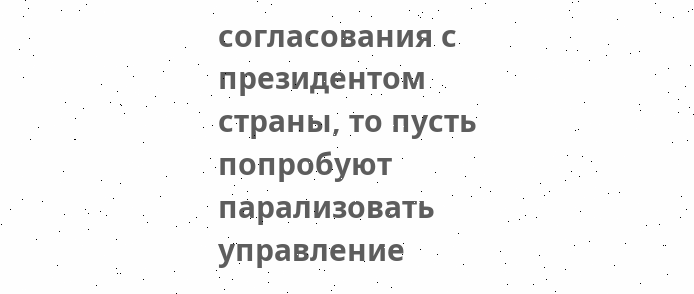согласования с президентом страны, то пусть попробуют парализовать управление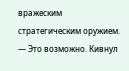вражеским стратегическим оружием.
— Это возможно. Кивнул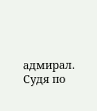адмирал. Судя по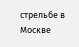стрельбе в Москве